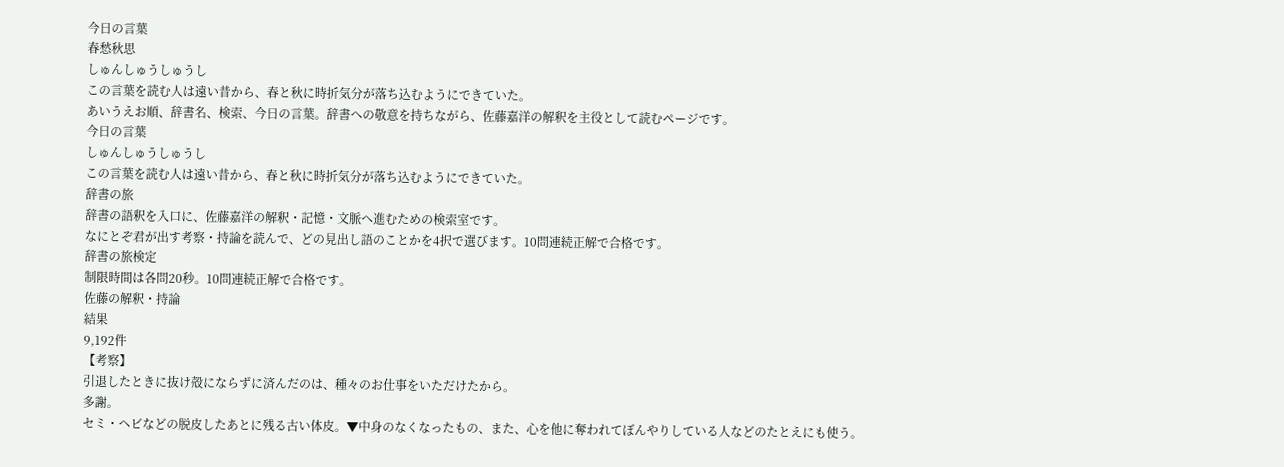今日の言葉
春愁秋思
しゅんしゅうしゅうし
この言葉を読む人は遠い昔から、春と秋に時折気分が落ち込むようにできていた。
あいうえお順、辞書名、検索、今日の言葉。辞書への敬意を持ちながら、佐藤嘉洋の解釈を主役として読むページです。
今日の言葉
しゅんしゅうしゅうし
この言葉を読む人は遠い昔から、春と秋に時折気分が落ち込むようにできていた。
辞書の旅
辞書の語釈を入口に、佐藤嘉洋の解釈・記憶・文脈へ進むための検索室です。
なにとぞ君が出す考察・持論を読んで、どの見出し語のことかを4択で選びます。10問連続正解で合格です。
辞書の旅検定
制限時間は各問20秒。10問連続正解で合格です。
佐藤の解釈・持論
結果
9,192件
【考察】
引退したときに抜け殻にならずに済んだのは、種々のお仕事をいただけたから。
多謝。
セミ・ヘビなどの脱皮したあとに残る古い体皮。▼中身のなくなったもの、また、心を他に奪われてぼんやりしている人などのたとえにも使う。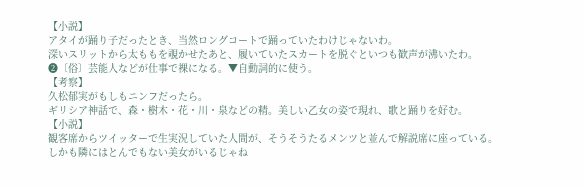【小説】
アタイが踊り子だったとき、当然ロングコートで踊っていたわけじゃないわ。
深いスリットから太ももを覗かせたあと、履いていたスカートを脱ぐといつも歓声が沸いたわ。
❷〔俗〕芸能人などが仕事で裸になる。▼自動詞的に使う。
【考察】
久松郁実がもしもニンフだったら。
ギリシア神話で、森・樹木・花・川・泉などの精。美しい乙女の姿で現れ、歌と踊りを好む。
【小説】
観客席からツイッターで生実況していた人間が、そうそうたるメンツと並んで解説席に座っている。
しかも隣にはとんでもない美女がいるじゃね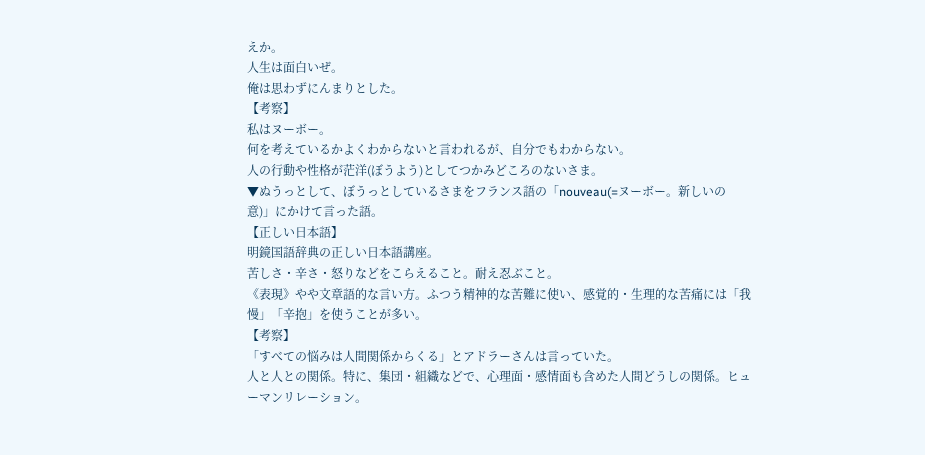えか。
人生は面白いぜ。
俺は思わずにんまりとした。
【考察】
私はヌーボー。
何を考えているかよくわからないと言われるが、自分でもわからない。
人の行動や性格が茫洋(ぼうよう)としてつかみどころのないさま。
▼ぬうっとして、ぼうっとしているさまをフランス語の「nouveau(=ヌーボー。新しいの意)」にかけて言った語。
【正しい日本語】
明鏡国語辞典の正しい日本語講座。
苦しさ・辛さ・怒りなどをこらえること。耐え忍ぶこと。
《表現》やや文章語的な言い方。ふつう精神的な苦難に使い、感覚的・生理的な苦痛には「我慢」「辛抱」を使うことが多い。
【考察】
「すべての悩みは人間関係からくる」とアドラーさんは言っていた。
人と人との関係。特に、集団・組織などで、心理面・感情面も含めた人間どうしの関係。ヒューマンリレーション。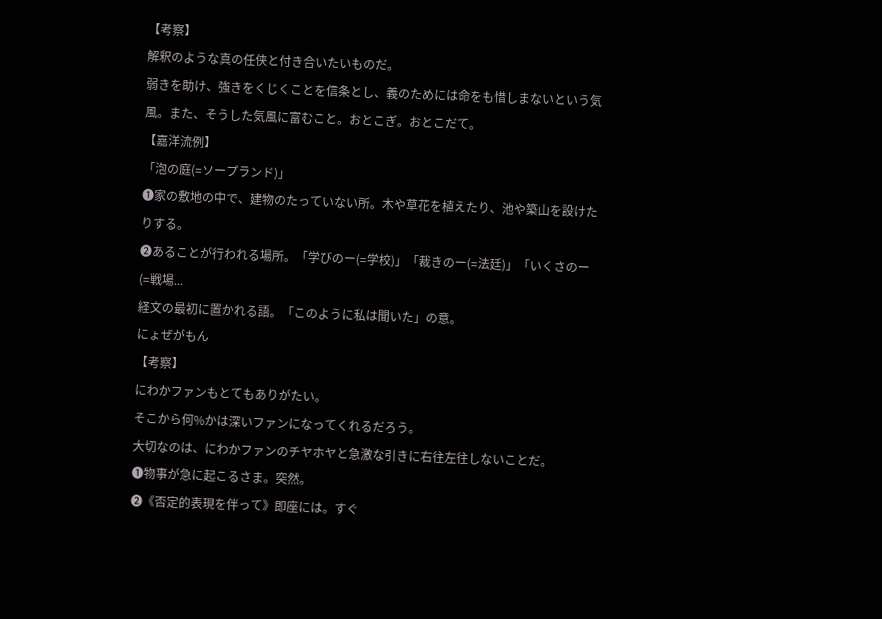【考察】
解釈のような真の任侠と付き合いたいものだ。
弱きを助け、強きをくじくことを信条とし、義のためには命をも惜しまないという気風。また、そうした気風に富むこと。おとこぎ。おとこだて。
【嘉洋流例】
「泡の庭(=ソープランド)」
❶家の敷地の中で、建物のたっていない所。木や草花を植えたり、池や築山を設けたりする。
❷あることが行われる場所。「学びのー(=学校)」「裁きのー(=法廷)」「いくさのー(=戦場...
経文の最初に置かれる語。「このように私は聞いた」の意。
にょぜがもん
【考察】
にわかファンもとてもありがたい。
そこから何%かは深いファンになってくれるだろう。
大切なのは、にわかファンのチヤホヤと急激な引きに右往左往しないことだ。
❶物事が急に起こるさま。突然。
❷《否定的表現を伴って》即座には。すぐ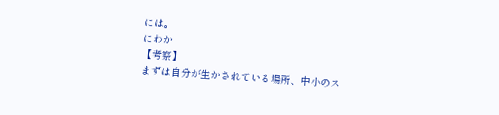には。
にわか
【考察】
まずは自分が生かされている場所、中小のス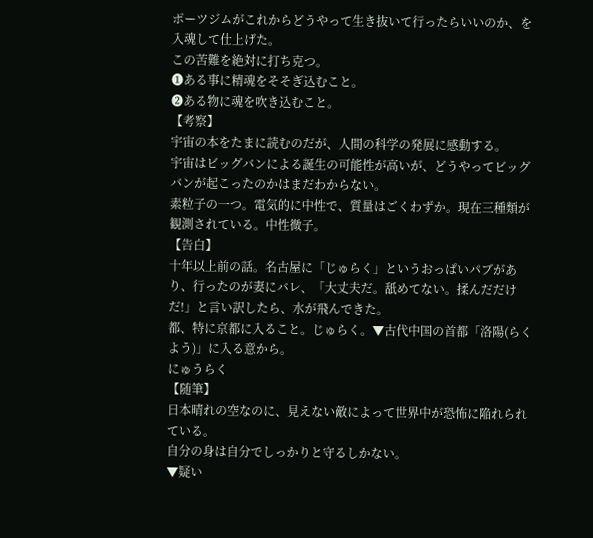ポーツジムがこれからどうやって生き抜いて行ったらいいのか、を入魂して仕上げた。
この苦難を絶対に打ち克つ。
❶ある事に精魂をそそぎ込むこと。
❷ある物に魂を吹き込むこと。
【考察】
宇宙の本をたまに読むのだが、人間の科学の発展に感動する。
宇宙はビッグバンによる誕生の可能性が高いが、どうやってビッグバンが起こったのかはまだわからない。
素粒子の一つ。電気的に中性で、質量はごくわずか。現在三種類が観測されている。中性微子。
【告白】
十年以上前の話。名古屋に「じゅらく」というおっぱいパブがあり、行ったのが妻にバレ、「大丈夫だ。舐めてない。揉んだだけだ!」と言い訳したら、水が飛んできた。
都、特に京都に入ること。じゅらく。▼古代中国の首都「洛陽(らくよう)」に入る意から。
にゅうらく
【随筆】
日本晴れの空なのに、見えない敵によって世界中が恐怖に陥れられている。
自分の身は自分でしっかりと守るしかない。
▼疑い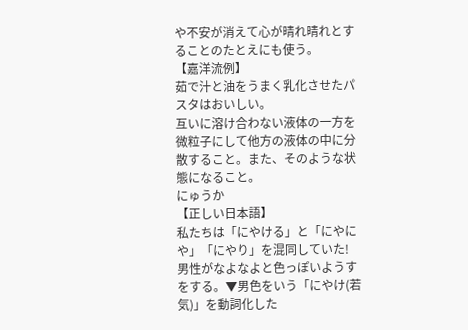や不安が消えて心が晴れ晴れとすることのたとえにも使う。
【嘉洋流例】
茹で汁と油をうまく乳化させたパスタはおいしい。
互いに溶け合わない液体の一方を微粒子にして他方の液体の中に分散すること。また、そのような状態になること。
にゅうか
【正しい日本語】
私たちは「にやける」と「にやにや」「にやり」を混同していた!
男性がなよなよと色っぽいようすをする。▼男色をいう「にやけ(若気)」を動詞化した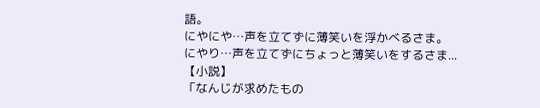語。
にやにや…声を立てずに薄笑いを浮かべるさま。
にやり…声を立てずにちょっと薄笑いをするさま...
【小説】
「なんじが求めたもの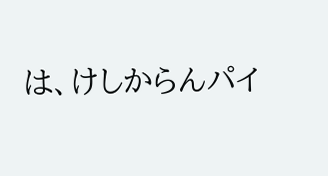は、けしからんパイ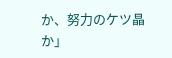か、努力のケツ晶か」